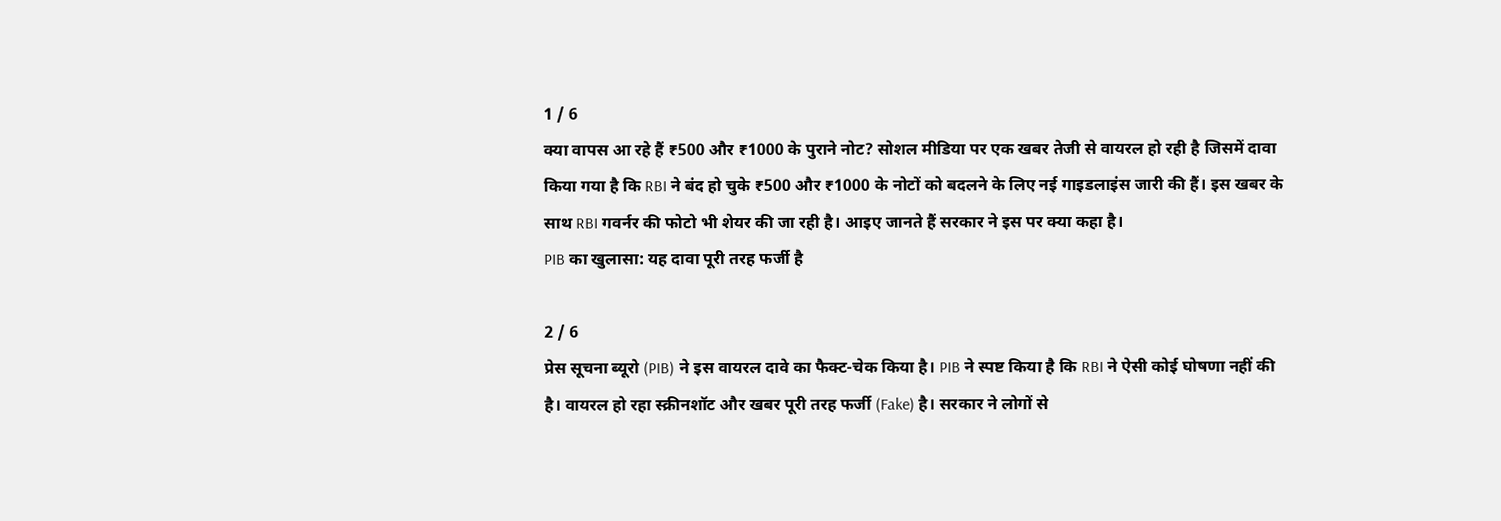1 / 6
क्या वापस आ रहे हैं ₹500 और ₹1000 के पुराने नोट? सोशल मीडिया पर एक खबर तेजी से वायरल हो रही है जिसमें दावा किया गया है कि RBI ने बंद हो चुके ₹500 और ₹1000 के नोटों को बदलने के लिए नई गाइडलाइंस जारी की हैं। इस खबर के साथ RBI गवर्नर की फोटो भी शेयर की जा रही है। आइए जानते हैं सरकार ने इस पर क्या कहा है।
PIB का खुलासा: यह दावा पूरी तरह फर्जी है

2 / 6
प्रेस सूचना ब्यूरो (PIB) ने इस वायरल दावे का फैक्ट-चेक किया है। PIB ने स्पष्ट किया है कि RBI ने ऐसी कोई घोषणा नहीं की है। वायरल हो रहा स्क्रीनशॉट और खबर पूरी तरह फर्जी (Fake) है। सरकार ने लोगों से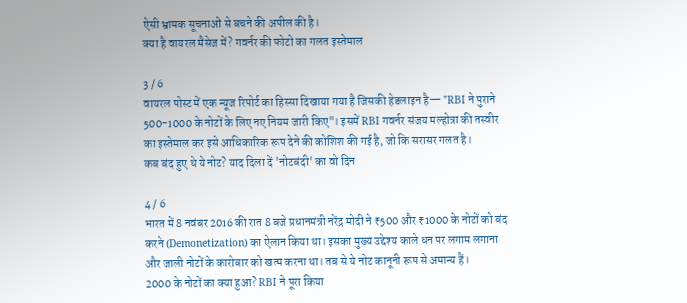ऐसी भ्रामक सूचनाओं से बचने की अपील की है।
क्या है वायरल मैसेज में? गवर्नर की फोटो का गलत इस्तेमाल

3 / 6
वायरल पोस्ट में एक न्यूज रिपोर्ट का हिस्सा दिखाया गया है जिसकी हेडलाइन है— "RBI ने पुराने 500-1000 के नोटों के लिए नए नियम जारी किए"। इसमें RBI गवर्नर संजय मल्होत्रा की तस्वीर का इस्तेमाल कर इसे आधिकारिक रूप देने की कोशिश की गई है, जो कि सरासर गलत है।
कब बंद हुए थे ये नोट? याद दिला दें 'नोटबंदी' का वो दिन

4 / 6
भारत में 8 नवंबर 2016 की रात 8 बजे प्रधानमंत्री नरेंद्र मोदी ने ₹500 और ₹1000 के नोटों को बंद करने (Demonetization) का ऐलान किया था। इसका मुख्य उद्देश्य काले धन पर लगाम लगाना और जाली नोटों के कारोबार को खत्म करना था। तब से ये नोट कानूनी रूप से अमान्य हैं।
2000 के नोटों का क्या हुआ? RBI ने पूरा किया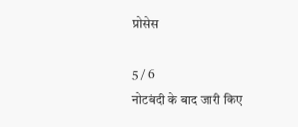प्रोसेस

5 / 6
नोटबंदी के बाद जारी किए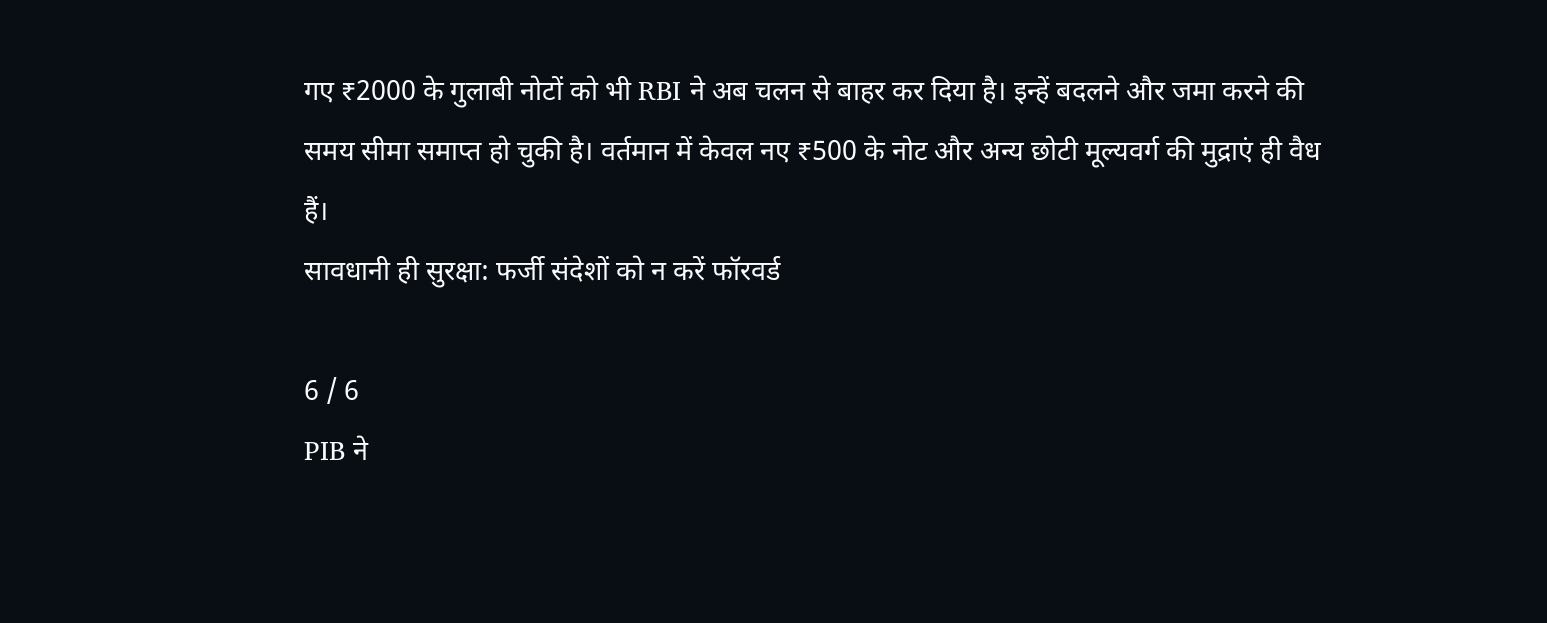गए ₹2000 के गुलाबी नोटों को भी RBI ने अब चलन से बाहर कर दिया है। इन्हें बदलने और जमा करने की समय सीमा समाप्त हो चुकी है। वर्तमान में केवल नए ₹500 के नोट और अन्य छोटी मूल्यवर्ग की मुद्राएं ही वैध हैं।
सावधानी ही सुरक्षा: फर्जी संदेशों को न करें फॉरवर्ड

6 / 6
PIB ने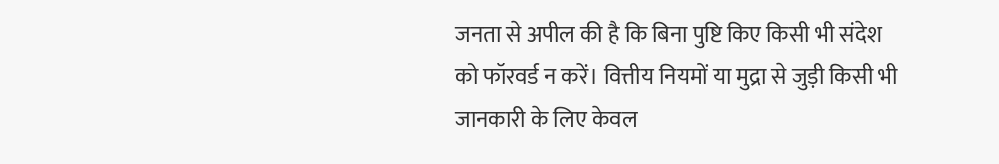जनता से अपील की है कि बिना पुष्टि किए किसी भी संदेश को फॉरवर्ड न करें। वित्तीय नियमों या मुद्रा से जुड़ी किसी भी जानकारी के लिए केवल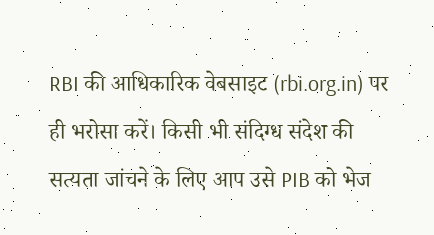RBI की आधिकारिक वेबसाइट (rbi.org.in) पर ही भरोसा करें। किसी भी संदिग्ध संदेश की सत्यता जांचने के लिए आप उसे PIB को भेज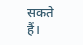सकते हैं।